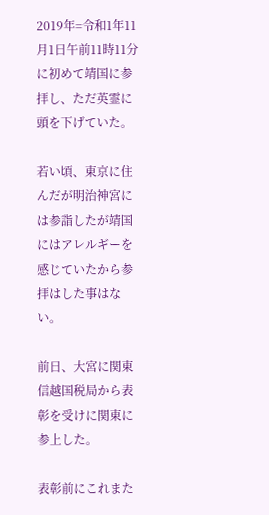2019年=令和1年11月1日午前11時11分に初めて靖国に参拝し、ただ英霊に頭を下げていた。

若い頃、東京に住んだが明治神宮には参詣したが靖国にはアレルギーを
感じていたから参拝はした事はない。

前日、大宮に関東信越国税局から表彰を受けに関東に参上した。

表彰前にこれまた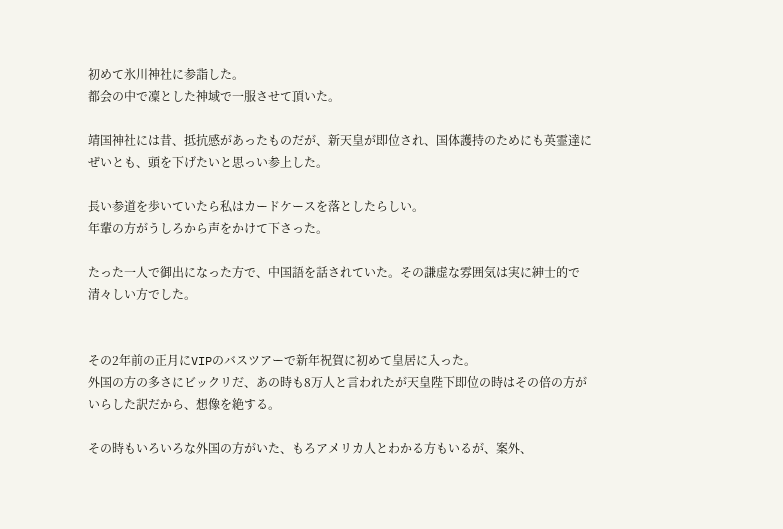初めて氷川神社に参詣した。
都会の中で凜とした神域で一服させて頂いた。

靖国神社には昔、抵抗感があったものだが、新天皇が即位され、国体護持のためにも英霊達に
ぜいとも、頭を下げたいと思っい参上した。

長い参道を歩いていたら私はカードケースを落としたらしい。
年輩の方がうしろから声をかけて下さった。

たった一人で御出になった方で、中国語を話されていた。その謙虚な雰囲気は実に紳士的で
清々しい方でした。


その2年前の正月にVIPのバスツアーで新年祝賀に初めて皇居に入った。
外国の方の多さにビックリだ、あの時も8万人と言われたが天皇陛下即位の時はその倍の方が
いらした訳だから、想像を絶する。

その時もいろいろな外国の方がいた、もろアメリカ人とわかる方もいるが、案外、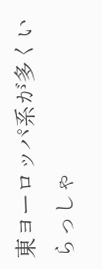東ヨーロッパ系が多くいらっしゃ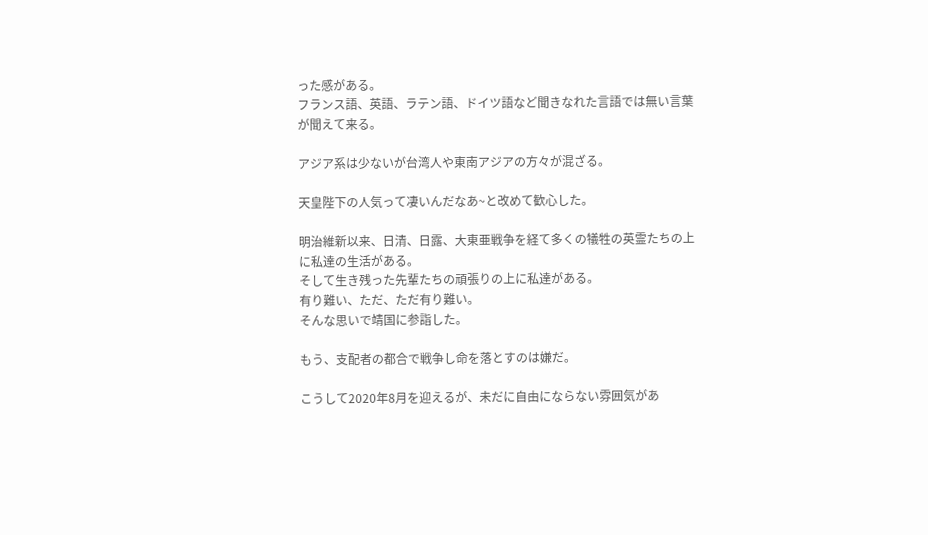った感がある。
フランス語、英語、ラテン語、ドイツ語など聞きなれた言語では無い言葉が聞えて来る。

アジア系は少ないが台湾人や東南アジアの方々が混ざる。

天皇陛下の人気って凄いんだなあ~と改めて歓心した。

明治維新以来、日清、日露、大東亜戦争を経て多くの犠牲の英霊たちの上に私達の生活がある。
そして生き残った先輩たちの頑張りの上に私達がある。
有り難い、ただ、ただ有り難い。
そんな思いで靖国に参詣した。

もう、支配者の都合で戦争し命を落とすのは嫌だ。

こうして2020年8月を迎えるが、未だに自由にならない雰囲気があ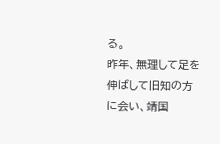る。
昨年、無理して足を伸ばして旧知の方に会い、靖国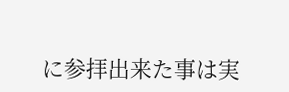に参拝出来た事は実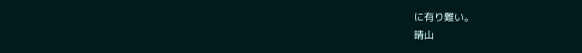に有り難い。
晴山